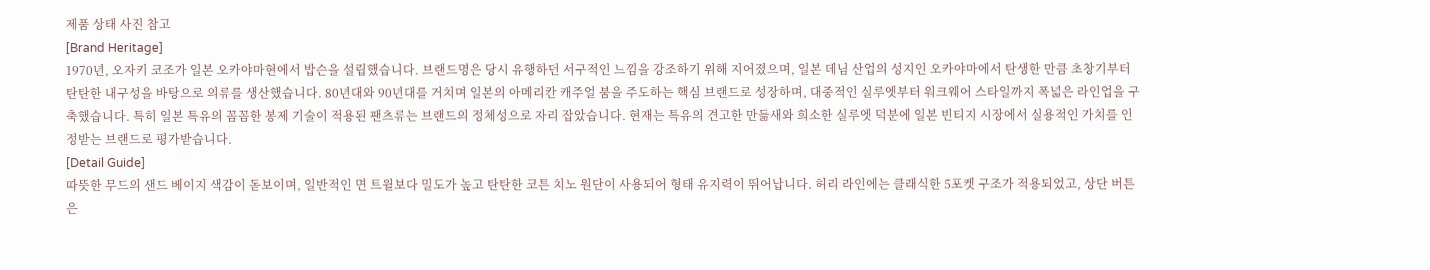제품 상태 사진 참고
[Brand Heritage]
1970년, 오자키 코조가 일본 오카야마현에서 밥슨을 설립했습니다. 브랜드명은 당시 유행하던 서구적인 느낌을 강조하기 위해 지어졌으며, 일본 데님 산업의 성지인 오카야마에서 탄생한 만큼 초창기부터 탄탄한 내구성을 바탕으로 의류를 생산했습니다. 80년대와 90년대를 거치며 일본의 아메리칸 캐주얼 붐을 주도하는 핵심 브랜드로 성장하며, 대중적인 실루엣부터 워크웨어 스타일까지 폭넓은 라인업을 구축했습니다. 특히 일본 특유의 꼼꼼한 봉제 기술이 적용된 팬츠류는 브랜드의 정체성으로 자리 잡았습니다. 현재는 특유의 견고한 만듦새와 희소한 실루엣 덕분에 일본 빈티지 시장에서 실용적인 가치를 인정받는 브랜드로 평가받습니다.
[Detail Guide]
따뜻한 무드의 샌드 베이지 색감이 돋보이며, 일반적인 면 트윌보다 밀도가 높고 탄탄한 코튼 치노 원단이 사용되어 형태 유지력이 뛰어납니다. 허리 라인에는 클래식한 5포켓 구조가 적용되었고, 상단 버튼은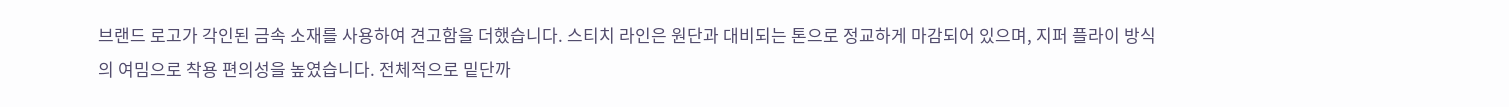브랜드 로고가 각인된 금속 소재를 사용하여 견고함을 더했습니다. 스티치 라인은 원단과 대비되는 톤으로 정교하게 마감되어 있으며, 지퍼 플라이 방식의 여밈으로 착용 편의성을 높였습니다. 전체적으로 밑단까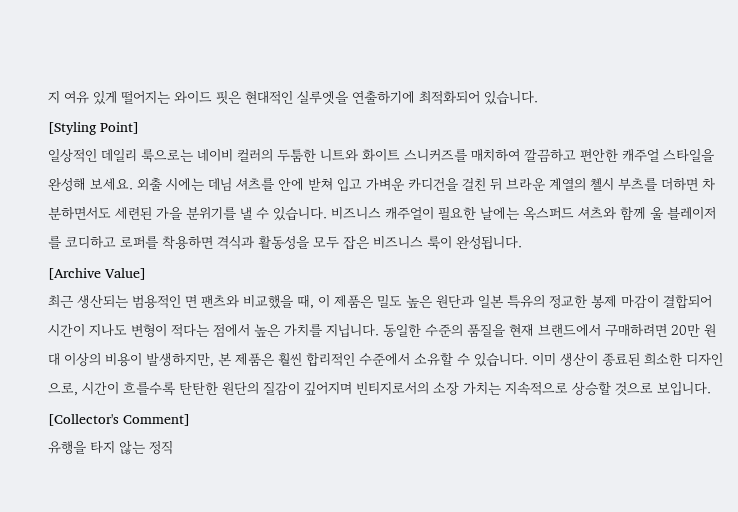지 여유 있게 떨어지는 와이드 핏은 현대적인 실루엣을 연출하기에 최적화되어 있습니다.
[Styling Point]
일상적인 데일리 룩으로는 네이비 컬러의 두툼한 니트와 화이트 스니커즈를 매치하여 깔끔하고 편안한 캐주얼 스타일을 완성해 보세요. 외출 시에는 데님 셔츠를 안에 받쳐 입고 가벼운 카디건을 걸친 뒤 브라운 계열의 첼시 부츠를 더하면 차분하면서도 세련된 가을 분위기를 낼 수 있습니다. 비즈니스 캐주얼이 필요한 날에는 옥스퍼드 셔츠와 함께 울 블레이저를 코디하고 로퍼를 착용하면 격식과 활동성을 모두 잡은 비즈니스 룩이 완성됩니다.
[Archive Value]
최근 생산되는 범용적인 면 팬츠와 비교했을 때, 이 제품은 밀도 높은 원단과 일본 특유의 정교한 봉제 마감이 결합되어 시간이 지나도 변형이 적다는 점에서 높은 가치를 지닙니다. 동일한 수준의 품질을 현재 브랜드에서 구매하려면 20만 원대 이상의 비용이 발생하지만, 본 제품은 훨씬 합리적인 수준에서 소유할 수 있습니다. 이미 생산이 종료된 희소한 디자인으로, 시간이 흐를수록 탄탄한 원단의 질감이 깊어지며 빈티지로서의 소장 가치는 지속적으로 상승할 것으로 보입니다.
[Collector's Comment]
유행을 타지 않는 정직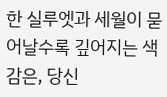한 실루엣과 세월이 묻어날수록 깊어지는 색감은, 당신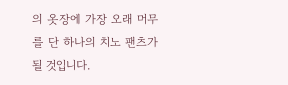의 옷장에 가장 오래 머무를 단 하나의 치노 팬츠가 될 것입니다.